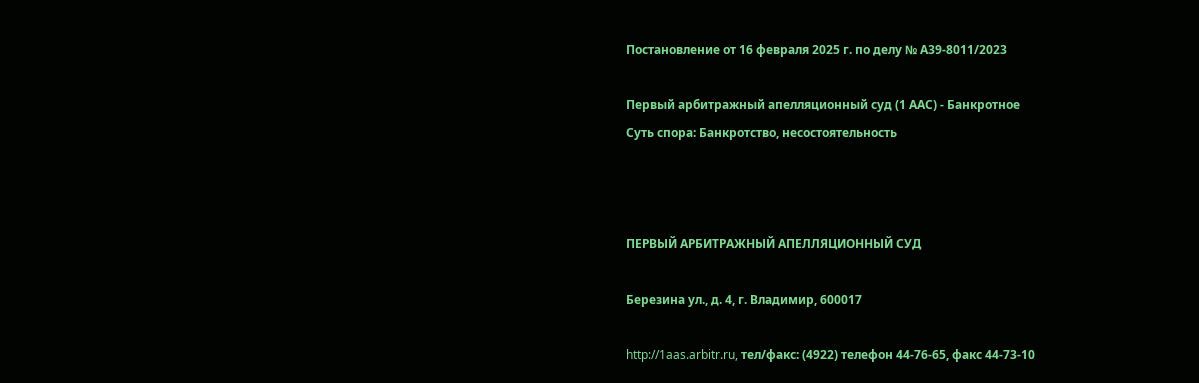Постановление от 16 февраля 2025 г. по делу № А39-8011/2023

Первый арбитражный апелляционный суд (1 ААС) - Банкротное
Суть спора: Банкротство, несостоятельность



ПЕРВЫЙ АРБИТРАЖНЫЙ АПЕЛЛЯЦИОННЫЙ СУД

Березина ул., д. 4, г. Владимир, 600017

http://1aas.arbitr.ru, тел/факс: (4922) телефон 44-76-65, факс 44-73-10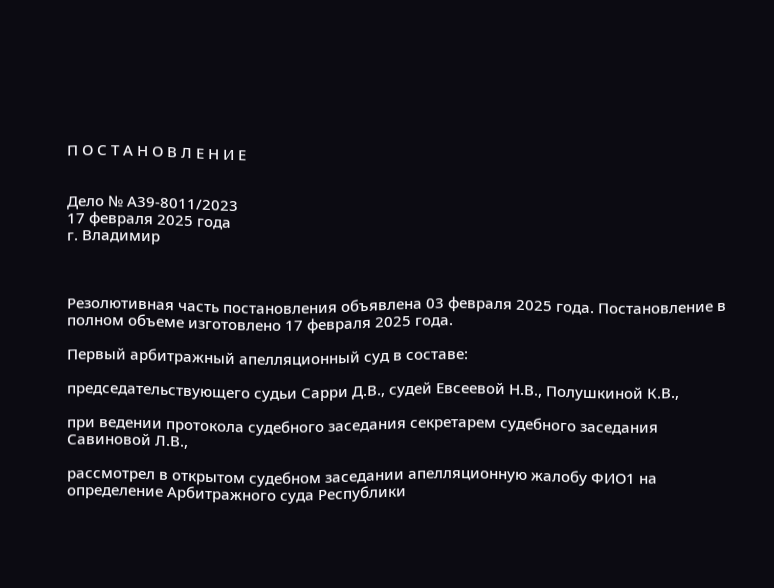П О С Т А Н О В Л Е Н И Е


Дело № А39-8011/2023
17 февраля 2025 года
г. Владимир



Резолютивная часть постановления объявлена 03 февраля 2025 года. Постановление в полном объеме изготовлено 17 февраля 2025 года.

Первый арбитражный апелляционный суд в составе:

председательствующего судьи Сарри Д.В., судей Евсеевой Н.В., Полушкиной К.В.,

при ведении протокола судебного заседания секретарем судебного заседания Савиновой Л.В.,

рассмотрел в открытом судебном заседании апелляционную жалобу ФИО1 на определение Арбитражного суда Республики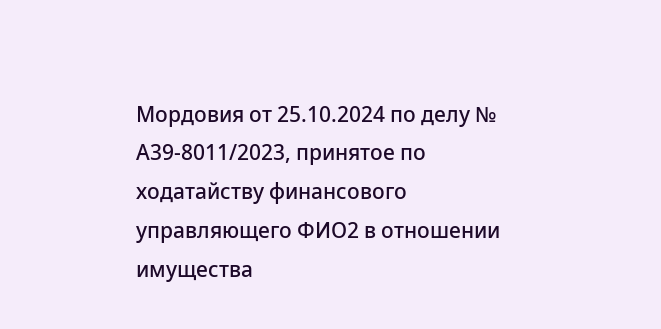Мордовия от 25.10.2024 по делу № А39-8011/2023, принятое по ходатайству финансового управляющего ФИО2 в отношении имущества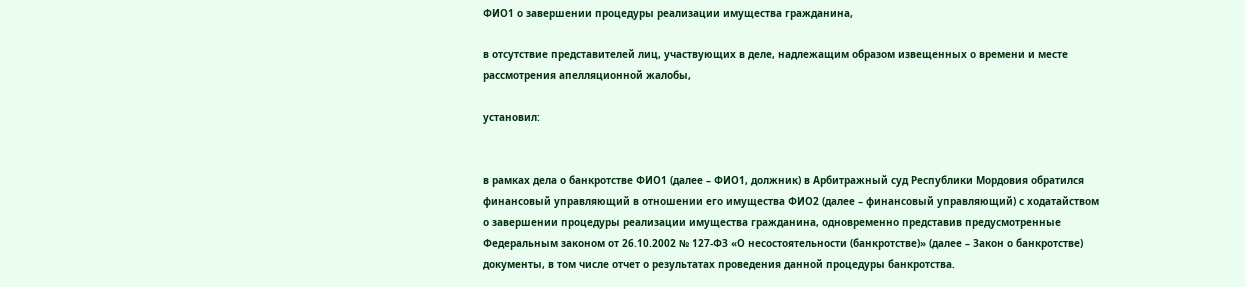ФИО1 о завершении процедуры реализации имущества гражданина,

в отсутствие представителей лиц, участвующих в деле, надлежащим образом извещенных о времени и месте рассмотрения апелляционной жалобы,

установил:


в рамках дела о банкротстве ФИО1 (далее – ФИО1, должник) в Арбитражный суд Республики Мордовия обратился финансовый управляющий в отношении его имущества ФИО2 (далее – финансовый управляющий) с ходатайством о завершении процедуры реализации имущества гражданина, одновременно представив предусмотренные Федеральным законом от 26.10.2002 № 127-ФЗ «О несостоятельности (банкротстве)» (далее – Закон о банкротстве) документы, в том числе отчет о результатах проведения данной процедуры банкротства.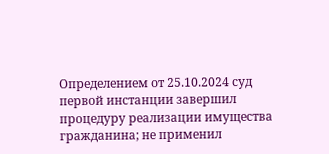Определением от 25.10.2024 суд первой инстанции завершил процедуру реализации имущества гражданина; не применил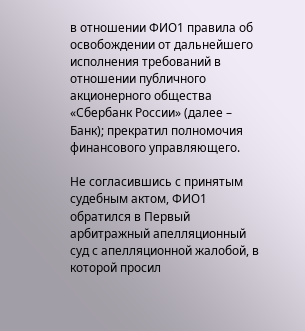в отношении ФИО1 правила об освобождении от дальнейшего исполнения требований в отношении публичного акционерного общества «Сбербанк России» (далее – Банк); прекратил полномочия финансового управляющего.

Не согласившись с принятым судебным актом, ФИО1 обратился в Первый арбитражный апелляционный суд с апелляционной жалобой, в которой просил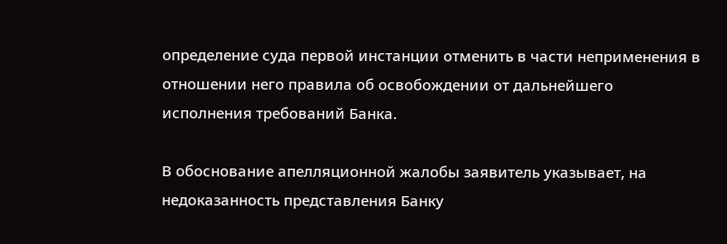определение суда первой инстанции отменить в части неприменения в отношении него правила об освобождении от дальнейшего исполнения требований Банка.

В обоснование апелляционной жалобы заявитель указывает, на недоказанность представления Банку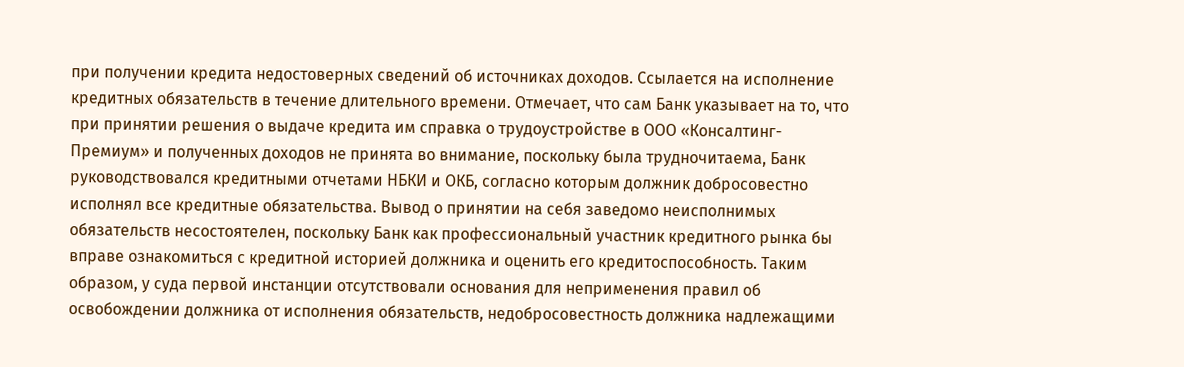при получении кредита недостоверных сведений об источниках доходов. Ссылается на исполнение кредитных обязательств в течение длительного времени. Отмечает, что сам Банк указывает на то, что при принятии решения о выдаче кредита им справка о трудоустройстве в ООО «Консалтинг-Премиум» и полученных доходов не принята во внимание, поскольку была трудночитаема, Банк руководствовался кредитными отчетами НБКИ и ОКБ, согласно которым должник добросовестно исполнял все кредитные обязательства. Вывод о принятии на себя заведомо неисполнимых обязательств несостоятелен, поскольку Банк как профессиональный участник кредитного рынка бы вправе ознакомиться с кредитной историей должника и оценить его кредитоспособность. Таким образом, у суда первой инстанции отсутствовали основания для неприменения правил об освобождении должника от исполнения обязательств, недобросовестность должника надлежащими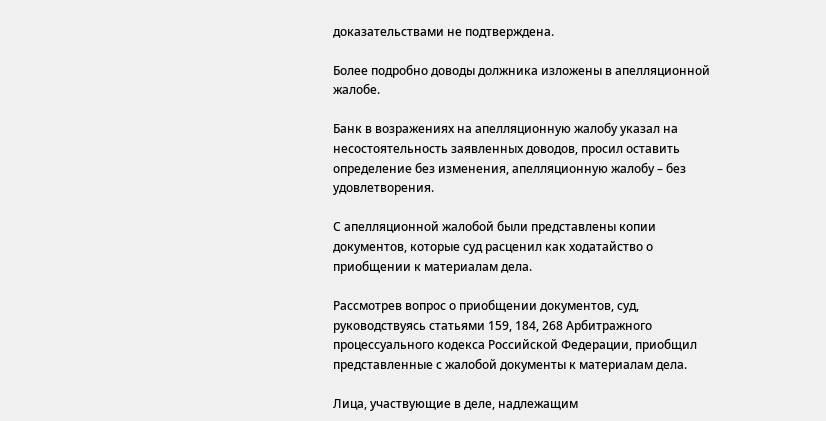доказательствами не подтверждена.

Более подробно доводы должника изложены в апелляционной жалобе.

Банк в возражениях на апелляционную жалобу указал на несостоятельность заявленных доводов, просил оставить определение без изменения, апелляционную жалобу – без удовлетворения.

С апелляционной жалобой были представлены копии документов, которые суд расценил как ходатайство о приобщении к материалам дела.

Рассмотрев вопрос о приобщении документов, суд, руководствуясь статьями 159, 184, 268 Арбитражного процессуального кодекса Российской Федерации, приобщил представленные с жалобой документы к материалам дела.

Лица, участвующие в деле, надлежащим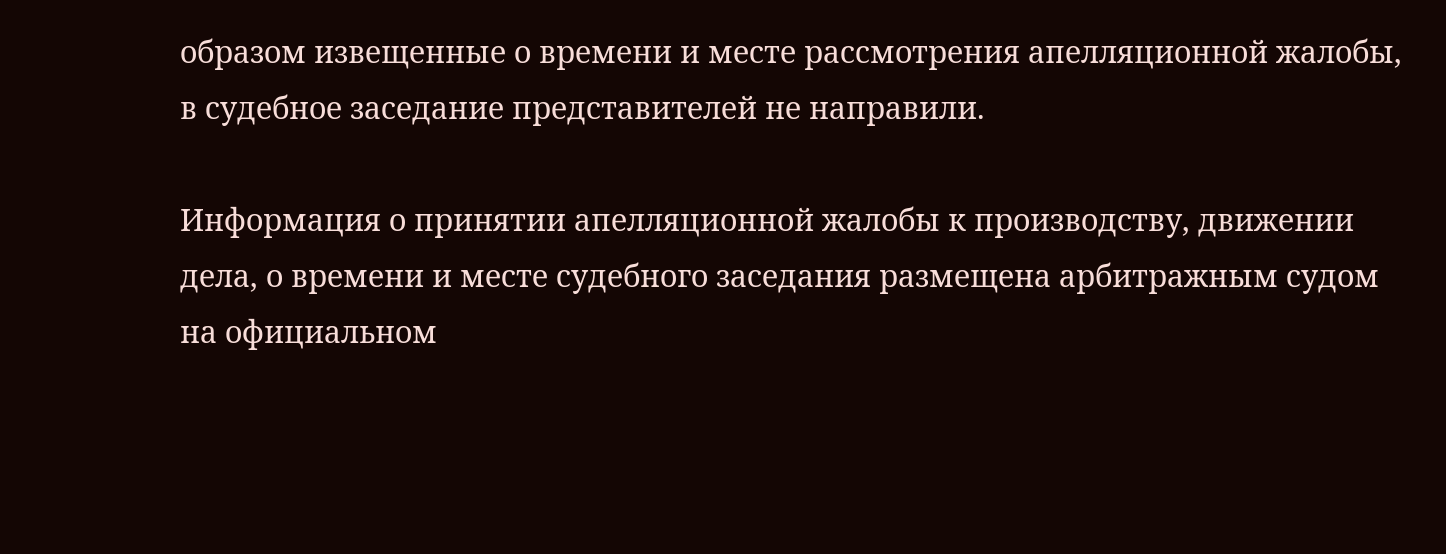образом извещенные о времени и месте рассмотрения апелляционной жалобы, в судебное заседание представителей не направили.

Информация о принятии апелляционной жалобы к производству, движении дела, о времени и месте судебного заседания размещена арбитражным судом на официальном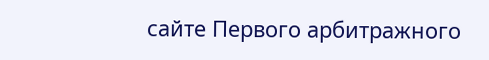сайте Первого арбитражного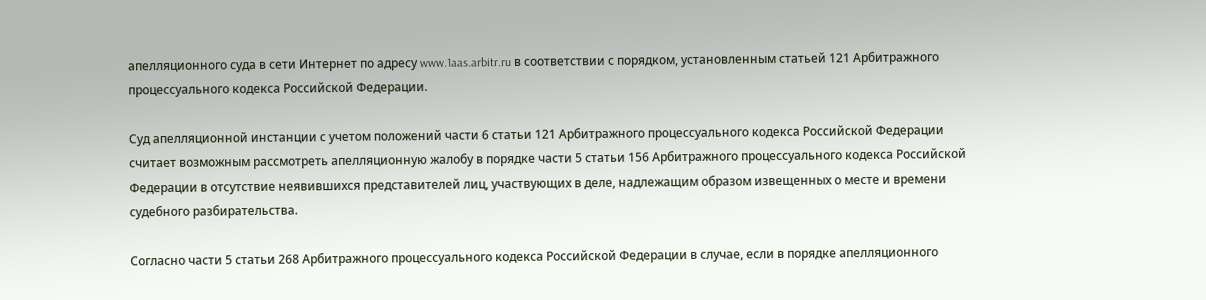апелляционного суда в сети Интернет по адресу www.1aas.arbitr.ru в соответствии с порядком, установленным статьей 121 Арбитражного процессуального кодекса Российской Федерации.

Суд апелляционной инстанции с учетом положений части 6 статьи 121 Арбитражного процессуального кодекса Российской Федерации считает возможным рассмотреть апелляционную жалобу в порядке части 5 статьи 156 Арбитражного процессуального кодекса Российской Федерации в отсутствие неявившихся представителей лиц, участвующих в деле, надлежащим образом извещенных о месте и времени судебного разбирательства.

Согласно части 5 статьи 268 Арбитражного процессуального кодекса Российской Федерации в случае, если в порядке апелляционного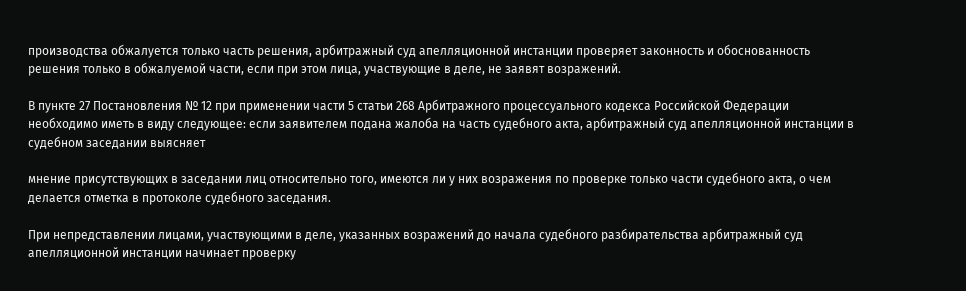производства обжалуется только часть решения, арбитражный суд апелляционной инстанции проверяет законность и обоснованность решения только в обжалуемой части, если при этом лица, участвующие в деле, не заявят возражений.

В пункте 27 Постановления № 12 при применении части 5 статьи 268 Арбитражного процессуального кодекса Российской Федерации необходимо иметь в виду следующее: если заявителем подана жалоба на часть судебного акта, арбитражный суд апелляционной инстанции в судебном заседании выясняет

мнение присутствующих в заседании лиц относительно того, имеются ли у них возражения по проверке только части судебного акта, о чем делается отметка в протоколе судебного заседания.

При непредставлении лицами, участвующими в деле, указанных возражений до начала судебного разбирательства арбитражный суд апелляционной инстанции начинает проверку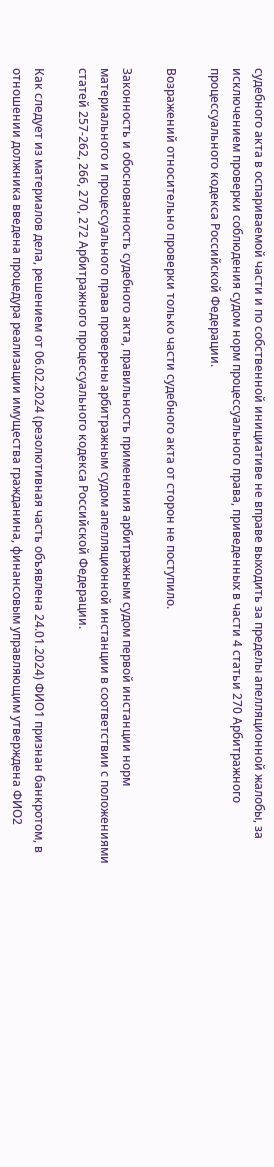судебного акта в оспариваемой части и по собственной инициативе не вправе выходить за пределы апелляционной жалобы, за исключением проверки соблюдения судом норм процессуального права, приведенных в части 4 статьи 270 Арбитражного процессуального кодекса Российской Федерации.

Возражений относительно проверки только части судебного акта от сторон не поступило.

Законность и обоснованность судебного акта, правильность применения арбитражным судом первой инстанции норм материального и процессуального права проверены арбитражным судом апелляционной инстанции в соответствии с положениями статей 257-262, 266, 270, 272 Арбитражного процессуального кодекса Российской Федерации.

Как следует из материалов дела, решением от 06.02.2024 (резолютивная часть объявлена 24.01.2024) ФИО1 признан банкротом, в отношении должника введена процедура реализации имущества гражданина, финансовым управляющим утверждена ФИО2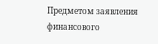Предметом заявления финансового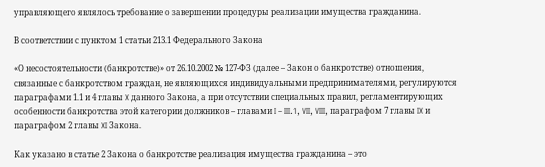управляющего являлось требование о завершении процедуры реализации имущества гражданина.

В соответствии с пунктом 1 статьи 213.1 Федерального Закона

«О несостоятельности (банкротстве)» от 26.10.2002 № 127-ФЗ (далее – Закон о банкротстве) отношения, связанные с банкротством граждан, не являющихся индивидуальными предпринимателями, регулируются параграфами 1.1 и 4 главы X данного Закона, а при отсутствии специальных правил, регламентирующих особенности банкротства этой категории должников – главами I – III.1, VII, VIII, параграфом 7 главы IX и параграфом 2 главы XI Закона.

Как указано в статье 2 Закона о банкротстве реализация имущества гражданина – это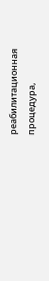реабилитационная процедура,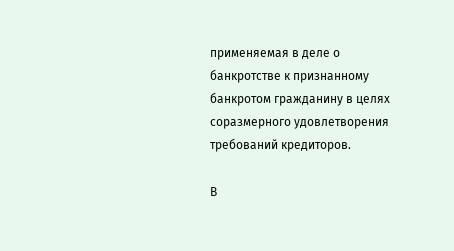применяемая в деле о банкротстве к признанному банкротом гражданину в целях соразмерного удовлетворения требований кредиторов.

В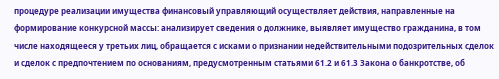процедуре реализации имущества финансовый управляющий осуществляет действия, направленные на формирование конкурсной массы: анализирует сведения о должнике, выявляет имущество гражданина, в том числе находящееся у третьих лиц, обращается с исками о признании недействительными подозрительных сделок и сделок с предпочтением по основаниям, предусмотренным статьями 61.2 и 61.3 Закона о банкротстве, об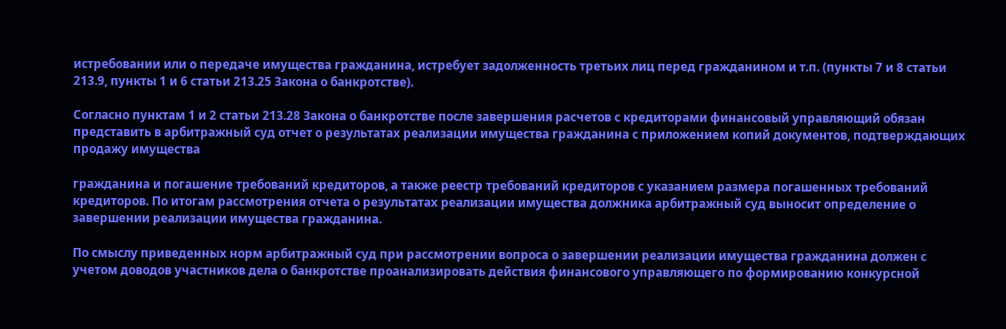истребовании или о передаче имущества гражданина, истребует задолженность третьих лиц перед гражданином и т.п. (пункты 7 и 8 статьи 213.9, пункты 1 и 6 статьи 213.25 Закона о банкротстве).

Согласно пунктам 1 и 2 статьи 213.28 Закона о банкротстве после завершения расчетов с кредиторами финансовый управляющий обязан представить в арбитражный суд отчет о результатах реализации имущества гражданина с приложением копий документов, подтверждающих продажу имущества

гражданина и погашение требований кредиторов, а также реестр требований кредиторов с указанием размера погашенных требований кредиторов. По итогам рассмотрения отчета о результатах реализации имущества должника арбитражный суд выносит определение о завершении реализации имущества гражданина.

По смыслу приведенных норм арбитражный суд при рассмотрении вопроса о завершении реализации имущества гражданина должен с учетом доводов участников дела о банкротстве проанализировать действия финансового управляющего по формированию конкурсной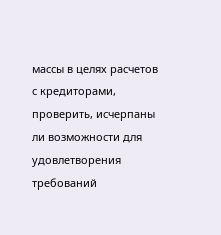массы в целях расчетов с кредиторами, проверить, исчерпаны ли возможности для удовлетворения требований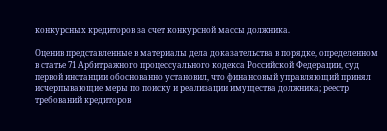конкурсных кредиторов за счет конкурсной массы должника.

Оценив представленные в материалы дела доказательства в порядке, определенном в статье 71 Арбитражного процессуального кодекса Российской Федерации, суд первой инстанции обоснованно установил, что финансовый управляющий принял исчерпывающие меры по поиску и реализации имущества должника; реестр требований кредиторов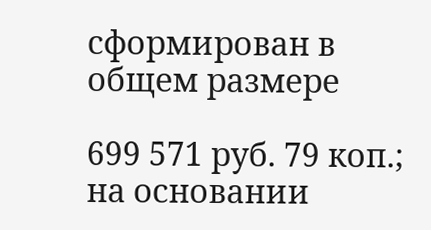сформирован в общем размере

699 571 руб. 79 коп.; на основании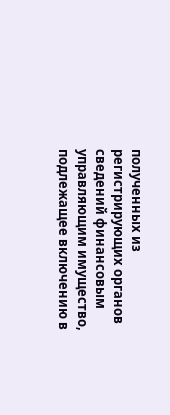полученных из регистрирующих органов сведений финансовым управляющим имущество, подлежащее включению в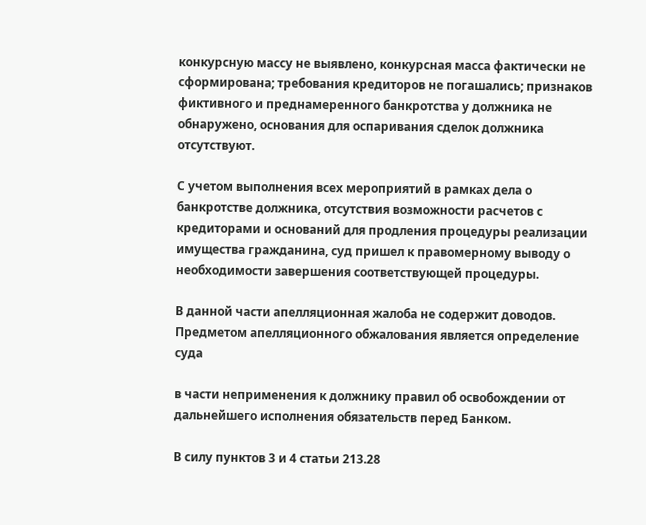конкурсную массу не выявлено, конкурсная масса фактически не сформирована; требования кредиторов не погашались; признаков фиктивного и преднамеренного банкротства у должника не обнаружено, основания для оспаривания сделок должника отсутствуют.

С учетом выполнения всех мероприятий в рамках дела о банкротстве должника, отсутствия возможности расчетов с кредиторами и оснований для продления процедуры реализации имущества гражданина, суд пришел к правомерному выводу о необходимости завершения соответствующей процедуры.

В данной части апелляционная жалоба не содержит доводов. Предметом апелляционного обжалования является определение суда

в части неприменения к должнику правил об освобождении от дальнейшего исполнения обязательств перед Банком.

В силу пунктов 3 и 4 статьи 213.28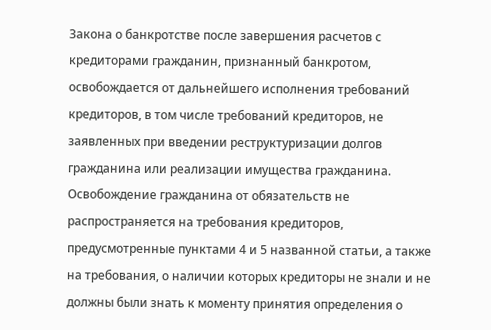Закона о банкротстве после завершения расчетов с кредиторами гражданин, признанный банкротом, освобождается от дальнейшего исполнения требований кредиторов, в том числе требований кредиторов, не заявленных при введении реструктуризации долгов гражданина или реализации имущества гражданина. Освобождение гражданина от обязательств не распространяется на требования кредиторов, предусмотренные пунктами 4 и 5 названной статьи, а также на требования, о наличии которых кредиторы не знали и не должны были знать к моменту принятия определения о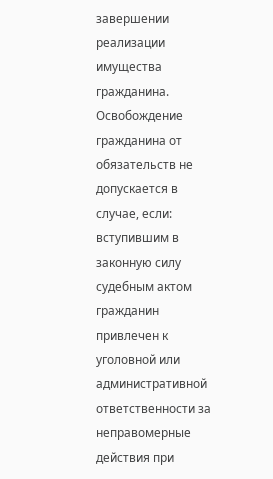завершении реализации имущества гражданина. Освобождение гражданина от обязательств не допускается в случае, если: вступившим в законную силу судебным актом гражданин привлечен к уголовной или административной ответственности за неправомерные действия при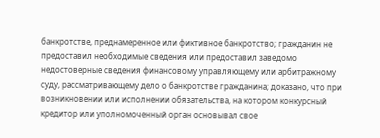банкротстве, преднамеренное или фиктивное банкротство; гражданин не предоставил необходимые сведения или предоставил заведомо недостоверные сведения финансовому управляющему или арбитражному суду, рассматривающему дело о банкротстве гражданина; доказано, что при возникновении или исполнении обязательства, на котором конкурсный кредитор или уполномоченный орган основывал свое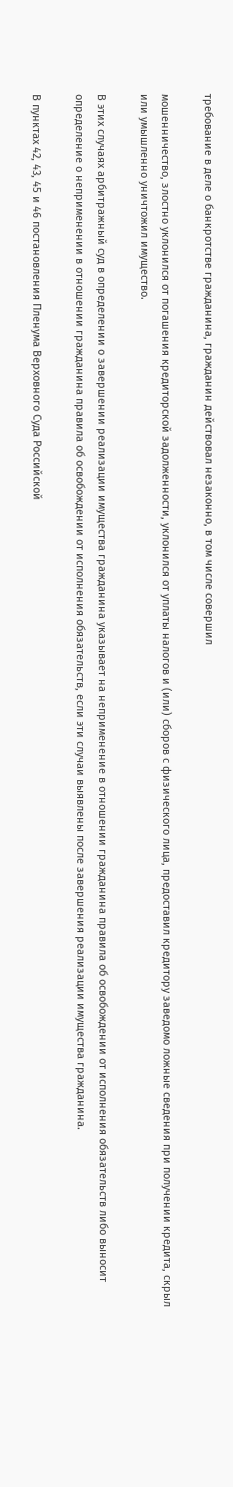требование в деле о банкротстве гражданина, гражданин действовал незаконно, в том числе совершил

мошенничество, злостно уклонился от погашения кредиторской задолженности, уклонился от уплаты налогов и (или) сборов с физического лица, предоставил кредитору заведомо ложные сведения при получении кредита, скрыл или умышленно уничтожил имущество.

В этих случаях арбитражный суд в определении о завершении реализации имущества гражданина указывает на неприменение в отношении гражданина правила об освобождении от исполнения обязательств либо выносит определение о неприменении в отношении гражданина правила об освобождении от исполнения обязательств, если эти случаи выявлены после завершения реализации имущества гражданина.

В пунктах 42, 43, 45 и 46 постановления Пленума Верховного Суда Российской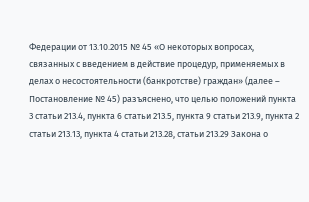Федерации от 13.10.2015 № 45 «О некоторых вопросах, связанных с введением в действие процедур, применяемых в делах о несостоятельности (банкротстве) граждан» (далее – Постановление № 45) разъяснено, что целью положений пункта 3 статьи 213.4, пункта 6 статьи 213.5, пункта 9 статьи 213.9, пункта 2 статьи 213.13, пункта 4 статьи 213.28, статьи 213.29 Закона о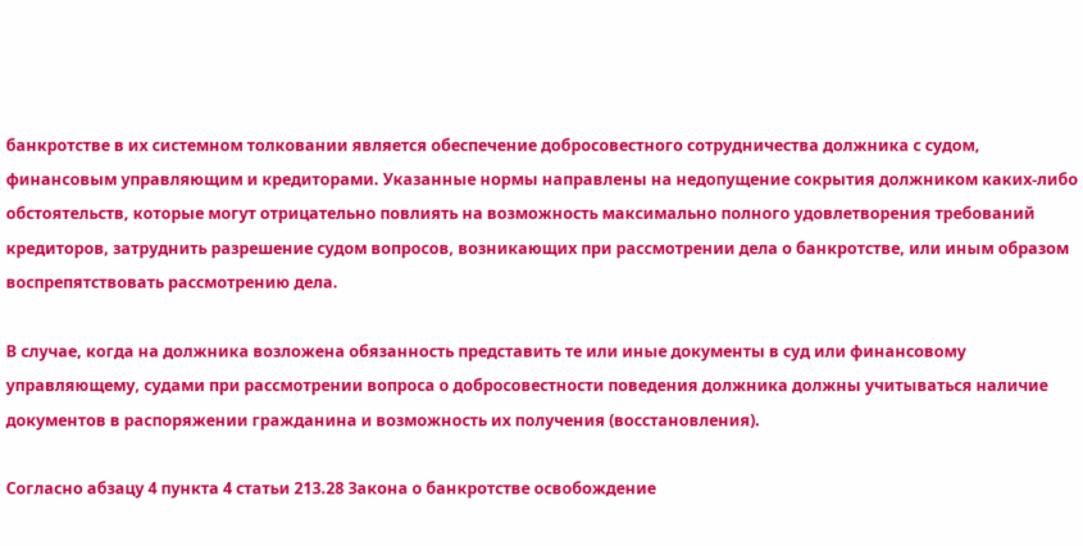банкротстве в их системном толковании является обеспечение добросовестного сотрудничества должника с судом, финансовым управляющим и кредиторами. Указанные нормы направлены на недопущение сокрытия должником каких-либо обстоятельств, которые могут отрицательно повлиять на возможность максимально полного удовлетворения требований кредиторов, затруднить разрешение судом вопросов, возникающих при рассмотрении дела о банкротстве, или иным образом воспрепятствовать рассмотрению дела.

В случае, когда на должника возложена обязанность представить те или иные документы в суд или финансовому управляющему, судами при рассмотрении вопроса о добросовестности поведения должника должны учитываться наличие документов в распоряжении гражданина и возможность их получения (восстановления).

Согласно абзацу 4 пункта 4 статьи 213.28 Закона о банкротстве освобождение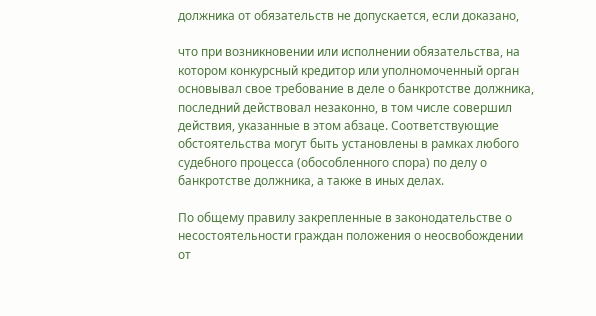должника от обязательств не допускается, если доказано,

что при возникновении или исполнении обязательства, на котором конкурсный кредитор или уполномоченный орган основывал свое требование в деле о банкротстве должника, последний действовал незаконно, в том числе совершил действия, указанные в этом абзаце. Соответствующие обстоятельства могут быть установлены в рамках любого судебного процесса (обособленного спора) по делу о банкротстве должника, а также в иных делах.

По общему правилу закрепленные в законодательстве о несостоятельности граждан положения о неосвобождении от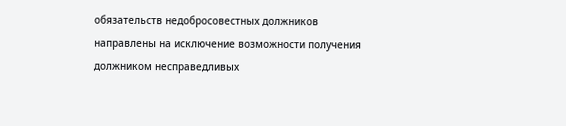обязательств недобросовестных должников направлены на исключение возможности получения должником несправедливых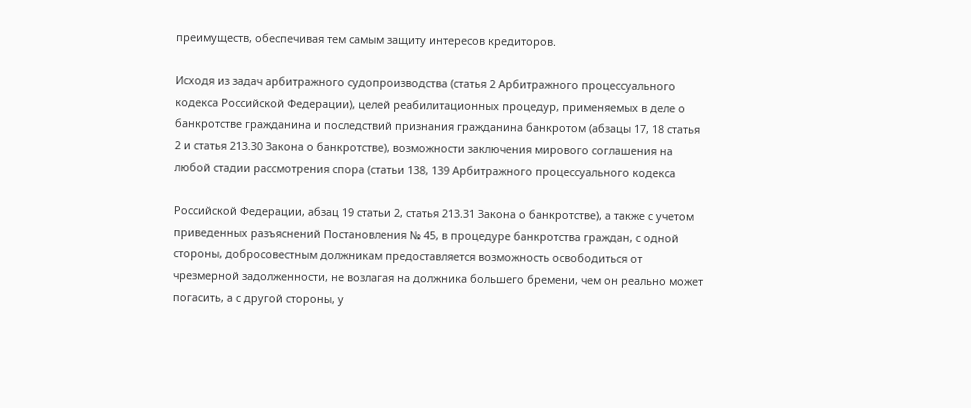преимуществ, обеспечивая тем самым защиту интересов кредиторов.

Исходя из задач арбитражного судопроизводства (статья 2 Арбитражного процессуального кодекса Российской Федерации), целей реабилитационных процедур, применяемых в деле о банкротстве гражданина и последствий признания гражданина банкротом (абзацы 17, 18 статья 2 и статья 213.30 Закона о банкротстве), возможности заключения мирового соглашения на любой стадии рассмотрения спора (статьи 138, 139 Арбитражного процессуального кодекса

Российской Федерации, абзац 19 статьи 2, статья 213.31 Закона о банкротстве), а также с учетом приведенных разъяснений Постановления № 45, в процедуре банкротства граждан, с одной стороны, добросовестным должникам предоставляется возможность освободиться от чрезмерной задолженности, не возлагая на должника большего бремени, чем он реально может погасить, а с другой стороны, у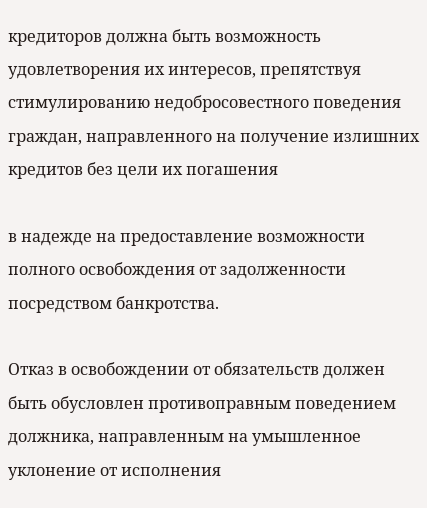кредиторов должна быть возможность удовлетворения их интересов, препятствуя стимулированию недобросовестного поведения граждан, направленного на получение излишних кредитов без цели их погашения

в надежде на предоставление возможности полного освобождения от задолженности посредством банкротства.

Отказ в освобождении от обязательств должен быть обусловлен противоправным поведением должника, направленным на умышленное уклонение от исполнения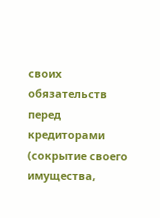своих обязательств перед кредиторами (сокрытие своего имущества,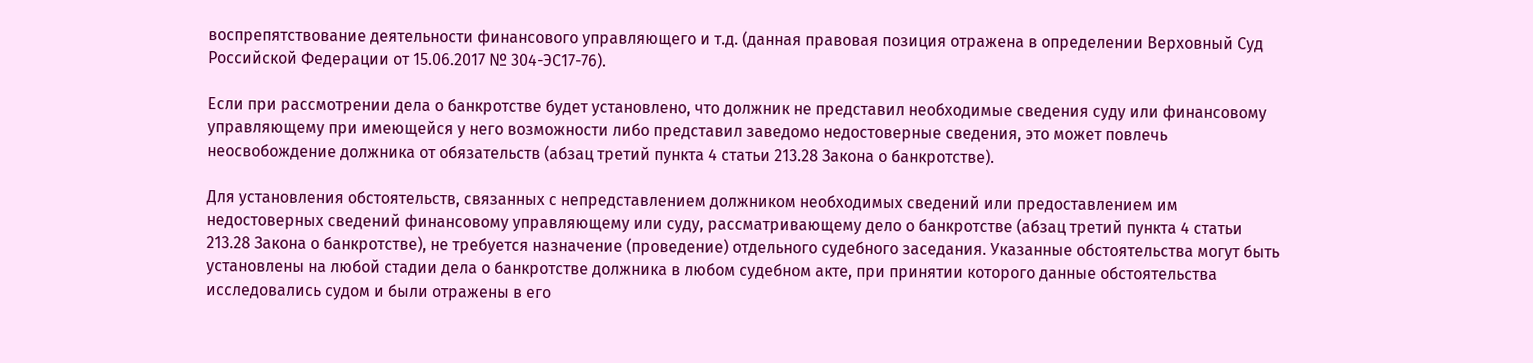воспрепятствование деятельности финансового управляющего и т.д. (данная правовая позиция отражена в определении Верховный Суд Российской Федерации от 15.06.2017 № 304-ЭС17-76).

Если при рассмотрении дела о банкротстве будет установлено, что должник не представил необходимые сведения суду или финансовому управляющему при имеющейся у него возможности либо представил заведомо недостоверные сведения, это может повлечь неосвобождение должника от обязательств (абзац третий пункта 4 статьи 213.28 Закона о банкротстве).

Для установления обстоятельств, связанных с непредставлением должником необходимых сведений или предоставлением им недостоверных сведений финансовому управляющему или суду, рассматривающему дело о банкротстве (абзац третий пункта 4 статьи 213.28 Закона о банкротстве), не требуется назначение (проведение) отдельного судебного заседания. Указанные обстоятельства могут быть установлены на любой стадии дела о банкротстве должника в любом судебном акте, при принятии которого данные обстоятельства исследовались судом и были отражены в его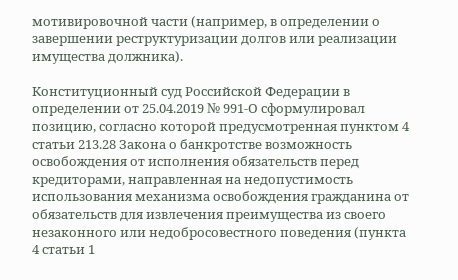мотивировочной части (например, в определении о завершении реструктуризации долгов или реализации имущества должника).

Конституционный суд Российской Федерации в определении от 25.04.2019 № 991-О сформулировал позицию, согласно которой предусмотренная пунктом 4 статьи 213.28 Закона о банкротстве возможность освобождения от исполнения обязательств перед кредиторами, направленная на недопустимость использования механизма освобождения гражданина от обязательств для извлечения преимущества из своего незаконного или недобросовестного поведения (пункта 4 статьи 1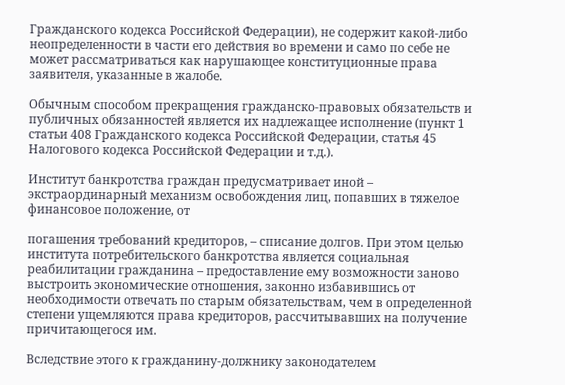Гражданского кодекса Российской Федерации), не содержит какой-либо неопределенности в части его действия во времени и само по себе не может рассматриваться как нарушающее конституционные права заявителя, указанные в жалобе.

Обычным способом прекращения гражданско-правовых обязательств и публичных обязанностей является их надлежащее исполнение (пункт 1 статьи 408 Гражданского кодекса Российской Федерации, статья 45 Налогового кодекса Российской Федерации и т.д.).

Институт банкротства граждан предусматривает иной – экстраординарный механизм освобождения лиц, попавших в тяжелое финансовое положение, от

погашения требований кредиторов, – списание долгов. При этом целью института потребительского банкротства является социальная реабилитации гражданина – предоставление ему возможности заново выстроить экономические отношения, законно избавившись от необходимости отвечать по старым обязательствам, чем в определенной степени ущемляются права кредиторов, рассчитывавших на получение причитающегося им.

Вследствие этого к гражданину-должнику законодателем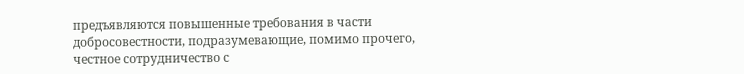предъявляются повышенные требования в части добросовестности, подразумевающие, помимо прочего, честное сотрудничество с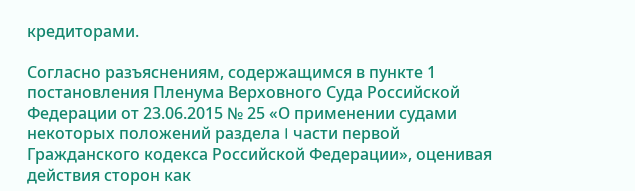кредиторами.

Согласно разъяснениям, содержащимся в пункте 1 постановления Пленума Верховного Суда Российской Федерации от 23.06.2015 № 25 «О применении судами некоторых положений раздела I части первой Гражданского кодекса Российской Федерации», оценивая действия сторон как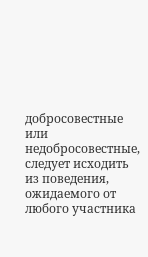добросовестные или недобросовестные, следует исходить из поведения, ожидаемого от любого участника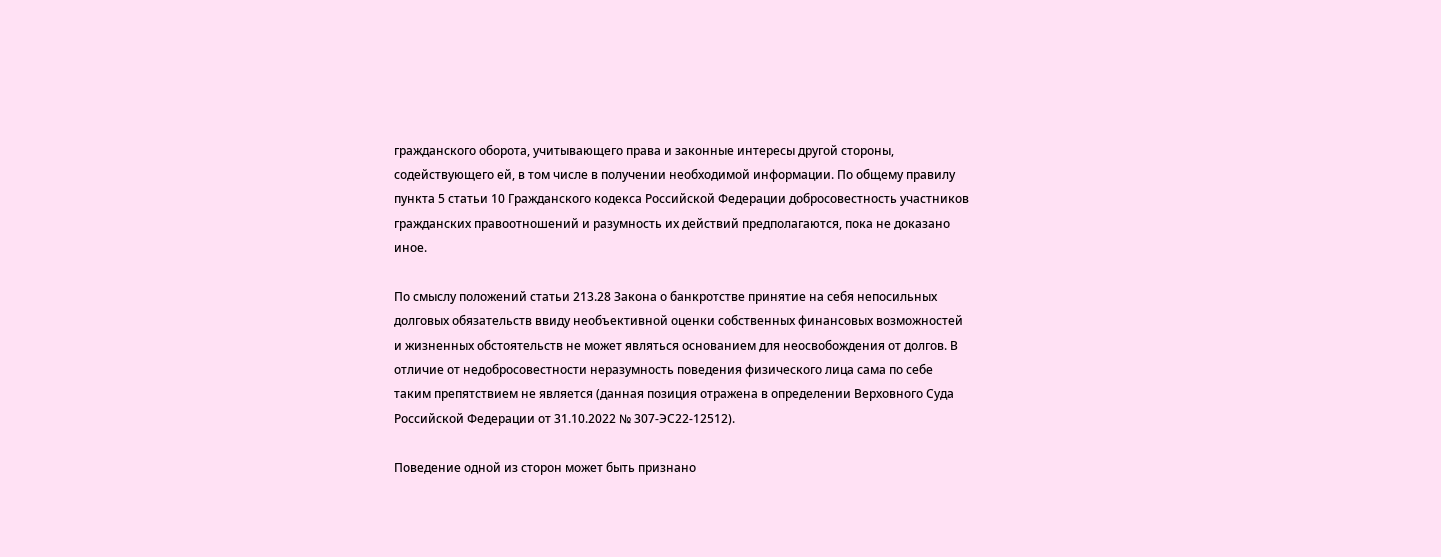гражданского оборота, учитывающего права и законные интересы другой стороны, содействующего ей, в том числе в получении необходимой информации. По общему правилу пункта 5 статьи 10 Гражданского кодекса Российской Федерации добросовестность участников гражданских правоотношений и разумность их действий предполагаются, пока не доказано иное.

По смыслу положений статьи 213.28 Закона о банкротстве принятие на себя непосильных долговых обязательств ввиду необъективной оценки собственных финансовых возможностей и жизненных обстоятельств не может являться основанием для неосвобождения от долгов. В отличие от недобросовестности неразумность поведения физического лица сама по себе таким препятствием не является (данная позиция отражена в определении Верховного Суда Российской Федерации от 31.10.2022 № 307-ЭС22-12512).

Поведение одной из сторон может быть признано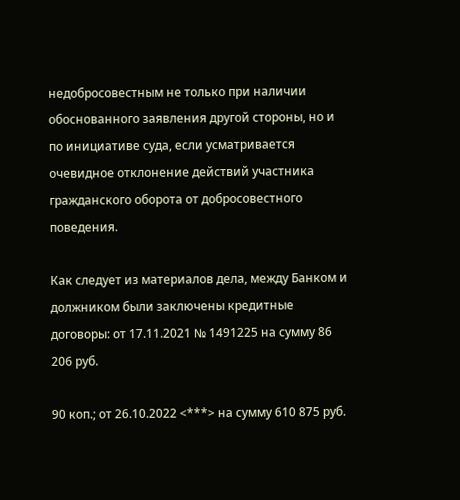недобросовестным не только при наличии обоснованного заявления другой стороны, но и по инициативе суда, если усматривается очевидное отклонение действий участника гражданского оборота от добросовестного поведения.

Как следует из материалов дела, между Банком и должником были заключены кредитные договоры: от 17.11.2021 № 1491225 на сумму 86 206 руб.

90 коп.; от 26.10.2022 <***> на сумму 610 875 руб.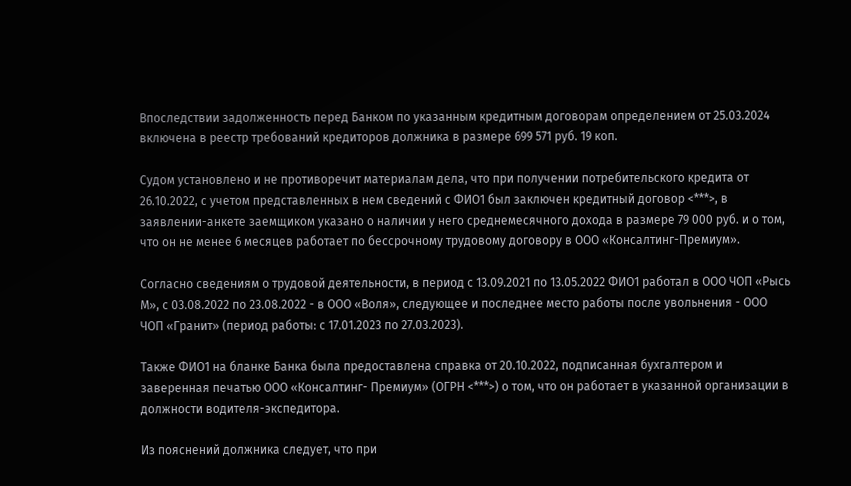Впоследствии задолженность перед Банком по указанным кредитным договорам определением от 25.03.2024 включена в реестр требований кредиторов должника в размере 699 571 руб. 19 коп.

Судом установлено и не противоречит материалам дела, что при получении потребительского кредита от 26.10.2022, с учетом представленных в нем сведений с ФИО1 был заключен кредитный договор <***>, в заявлении-анкете заемщиком указано о наличии у него среднемесячного дохода в размере 79 000 руб. и о том, что он не менее 6 месяцев работает по бессрочному трудовому договору в ООО «Консалтинг-Премиум».

Согласно сведениям о трудовой деятельности, в период с 13.09.2021 по 13.05.2022 ФИО1 работал в ООО ЧОП «Рысь М», с 03.08.2022 по 23.08.2022 - в ООО «Воля», следующее и последнее место работы после увольнения - ООО ЧОП «Гранит» (период работы: с 17.01.2023 по 27.03.2023).

Также ФИО1 на бланке Банка была предоставлена справка от 20.10.2022, подписанная бухгалтером и заверенная печатью ООО «Консалтинг- Премиум» (ОГРН <***>) о том, что он работает в указанной организации в должности водителя-экспедитора.

Из пояснений должника следует, что при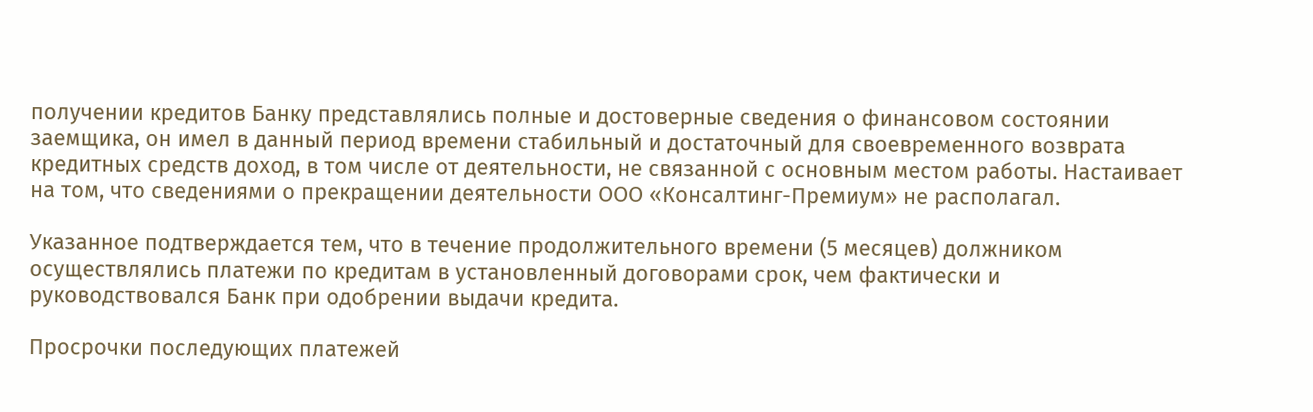получении кредитов Банку представлялись полные и достоверные сведения о финансовом состоянии заемщика, он имел в данный период времени стабильный и достаточный для своевременного возврата кредитных средств доход, в том числе от деятельности, не связанной с основным местом работы. Настаивает на том, что сведениями о прекращении деятельности ООО «Консалтинг-Премиум» не располагал.

Указанное подтверждается тем, что в течение продолжительного времени (5 месяцев) должником осуществлялись платежи по кредитам в установленный договорами срок, чем фактически и руководствовался Банк при одобрении выдачи кредита.

Просрочки последующих платежей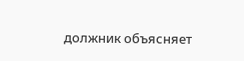должник объясняет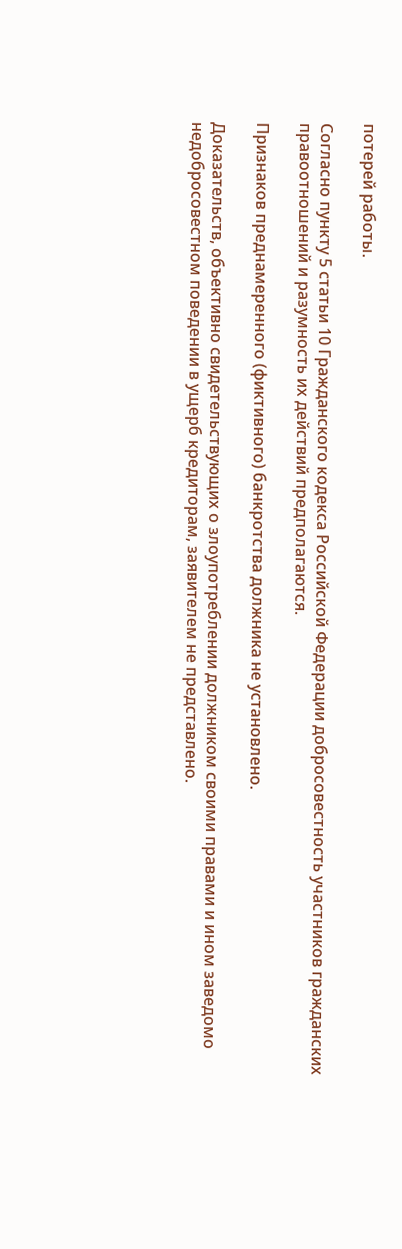потерей работы.

Согласно пункту 5 статьи 10 Гражданского кодекса Российской Федерации добросовестность участников гражданских правоотношений и разумность их действий предполагаются.

Признаков преднамеренного (фиктивного) банкротства должника не установлено.

Доказательств, объективно свидетельствующих о злоупотреблении должником своими правами и ином заведомо недобросовестном поведении в ущерб кредиторам, заявителем не представлено.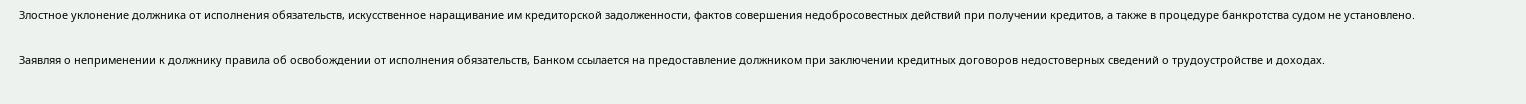Злостное уклонение должника от исполнения обязательств, искусственное наращивание им кредиторской задолженности, фактов совершения недобросовестных действий при получении кредитов, а также в процедуре банкротства судом не установлено.

Заявляя о неприменении к должнику правила об освобождении от исполнения обязательств, Банком ссылается на предоставление должником при заключении кредитных договоров недостоверных сведений о трудоустройстве и доходах.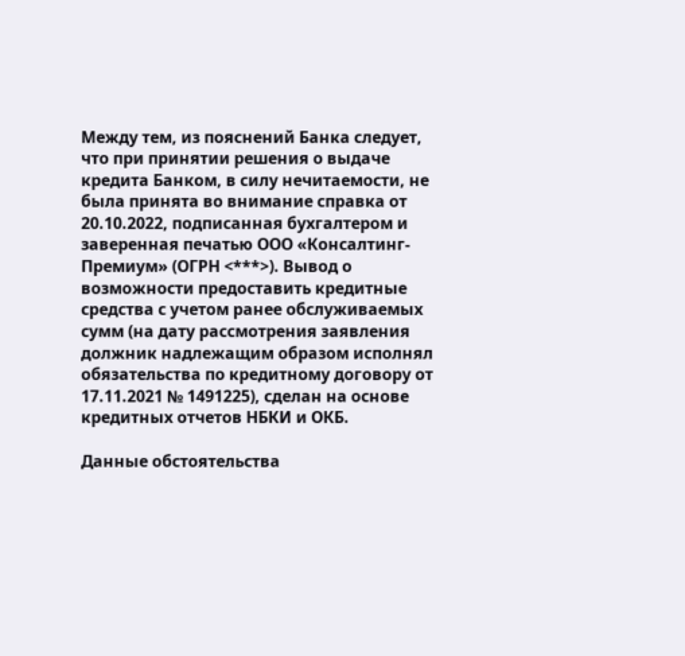Между тем, из пояснений Банка следует, что при принятии решения о выдаче кредита Банком, в силу нечитаемости, не была принята во внимание справка от 20.10.2022, подписанная бухгалтером и заверенная печатью ООО «Консалтинг-Премиум» (ОГРН <***>). Вывод о возможности предоставить кредитные средства с учетом ранее обслуживаемых сумм (на дату рассмотрения заявления должник надлежащим образом исполнял обязательства по кредитному договору от 17.11.2021 № 1491225), сделан на основе кредитных отчетов НБКИ и ОКБ.

Данные обстоятельства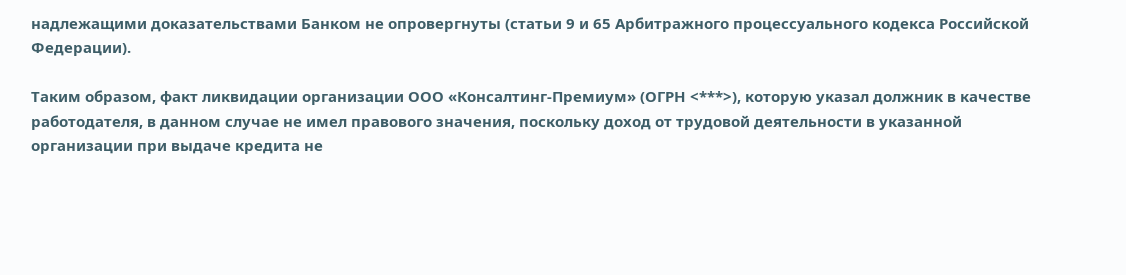надлежащими доказательствами Банком не опровергнуты (статьи 9 и 65 Арбитражного процессуального кодекса Российской Федерации).

Таким образом, факт ликвидации организации ООО «Консалтинг-Премиум» (ОГРН <***>), которую указал должник в качестве работодателя, в данном случае не имел правового значения, поскольку доход от трудовой деятельности в указанной организации при выдаче кредита не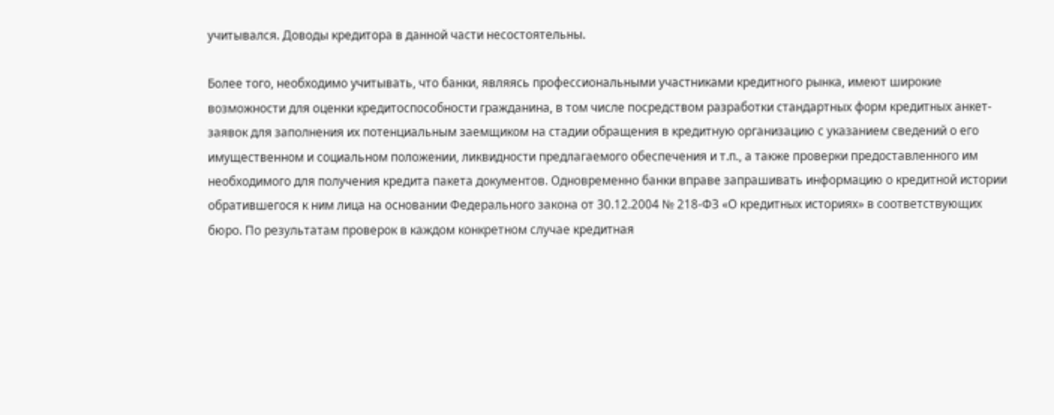учитывался. Доводы кредитора в данной части несостоятельны.

Более того, необходимо учитывать, что банки, являясь профессиональными участниками кредитного рынка, имеют широкие возможности для оценки кредитоспособности гражданина, в том числе посредством разработки стандартных форм кредитных анкет-заявок для заполнения их потенциальным заемщиком на стадии обращения в кредитную организацию с указанием сведений о его имущественном и социальном положении, ликвидности предлагаемого обеспечения и т.п., а также проверки предоставленного им необходимого для получения кредита пакета документов. Одновременно банки вправе запрашивать информацию о кредитной истории обратившегося к ним лица на основании Федерального закона от 30.12.2004 № 218-ФЗ «О кредитных историях» в соответствующих бюро. По результатам проверок в каждом конкретном случае кредитная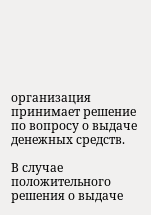организация принимает решение по вопросу о выдаче денежных средств.

В случае положительного решения о выдаче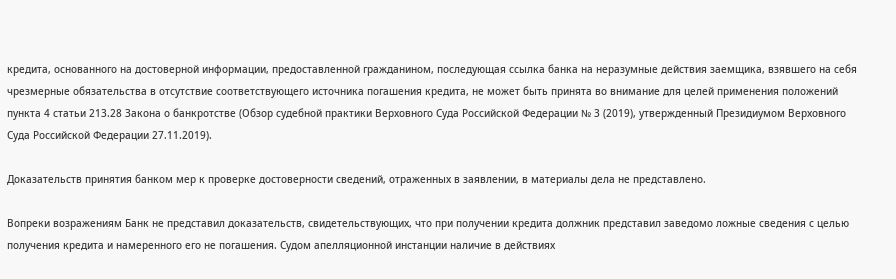кредита, основанного на достоверной информации, предоставленной гражданином, последующая ссылка банка на неразумные действия заемщика, взявшего на себя чрезмерные обязательства в отсутствие соответствующего источника погашения кредита, не может быть принята во внимание для целей применения положений пункта 4 статьи 213.28 Закона о банкротстве (Обзор судебной практики Верховного Суда Российской Федерации № 3 (2019), утвержденный Президиумом Верховного Суда Российской Федерации 27.11.2019).

Доказательств принятия банком мер к проверке достоверности сведений, отраженных в заявлении, в материалы дела не представлено.

Вопреки возражениям Банк не представил доказательств, свидетельствующих, что при получении кредита должник представил заведомо ложные сведения с целью получения кредита и намеренного его не погашения. Судом апелляционной инстанции наличие в действиях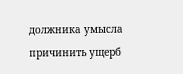должника умысла причинить ущерб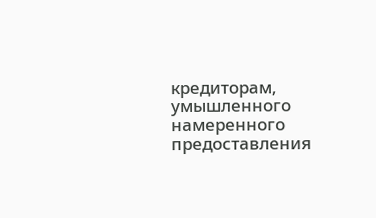кредиторам, умышленного намеренного предоставления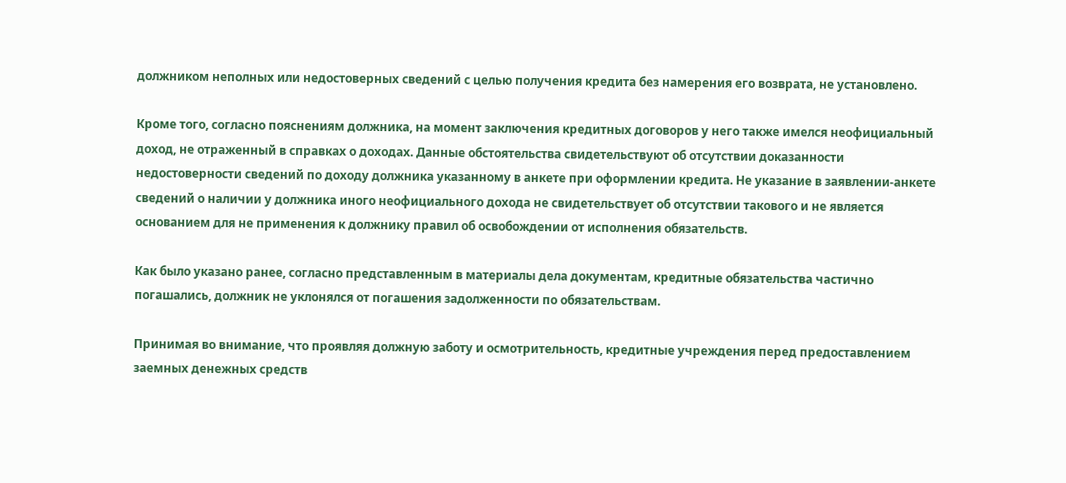должником неполных или недостоверных сведений с целью получения кредита без намерения его возврата, не установлено.

Кроме того, согласно пояснениям должника, на момент заключения кредитных договоров у него также имелся неофициальный доход, не отраженный в справках о доходах. Данные обстоятельства свидетельствуют об отсутствии доказанности недостоверности сведений по доходу должника указанному в анкете при оформлении кредита. Не указание в заявлении-анкете сведений о наличии у должника иного неофициального дохода не свидетельствует об отсутствии такового и не является основанием для не применения к должнику правил об освобождении от исполнения обязательств.

Как было указано ранее, согласно представленным в материалы дела документам, кредитные обязательства частично погашались, должник не уклонялся от погашения задолженности по обязательствам.

Принимая во внимание, что проявляя должную заботу и осмотрительность, кредитные учреждения перед предоставлением заемных денежных средств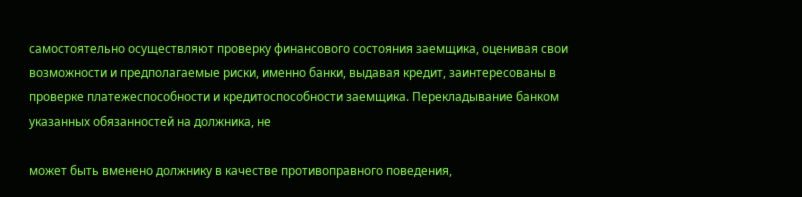самостоятельно осуществляют проверку финансового состояния заемщика, оценивая свои возможности и предполагаемые риски, именно банки, выдавая кредит, заинтересованы в проверке платежеспособности и кредитоспособности заемщика. Перекладывание банком указанных обязанностей на должника, не

может быть вменено должнику в качестве противоправного поведения,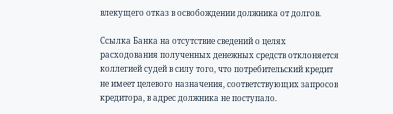влекущего отказ в освобождении должника от долгов.

Ссылка Банка на отсутствие сведений о целях расходования полученных денежных средств отклоняется коллегией судей в силу того, что потребительский кредит не имеет целевого назначения, соответствующих запросов кредитора, в адрес должника не поступало.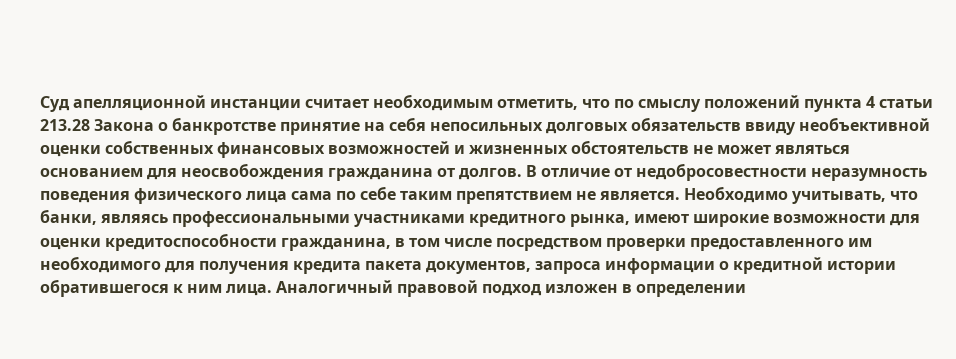Суд апелляционной инстанции считает необходимым отметить, что по смыслу положений пункта 4 статьи 213.28 Закона о банкротстве принятие на себя непосильных долговых обязательств ввиду необъективной оценки собственных финансовых возможностей и жизненных обстоятельств не может являться основанием для неосвобождения гражданина от долгов. В отличие от недобросовестности неразумность поведения физического лица сама по себе таким препятствием не является. Необходимо учитывать, что банки, являясь профессиональными участниками кредитного рынка, имеют широкие возможности для оценки кредитоспособности гражданина, в том числе посредством проверки предоставленного им необходимого для получения кредита пакета документов, запроса информации о кредитной истории обратившегося к ним лица. Аналогичный правовой подход изложен в определении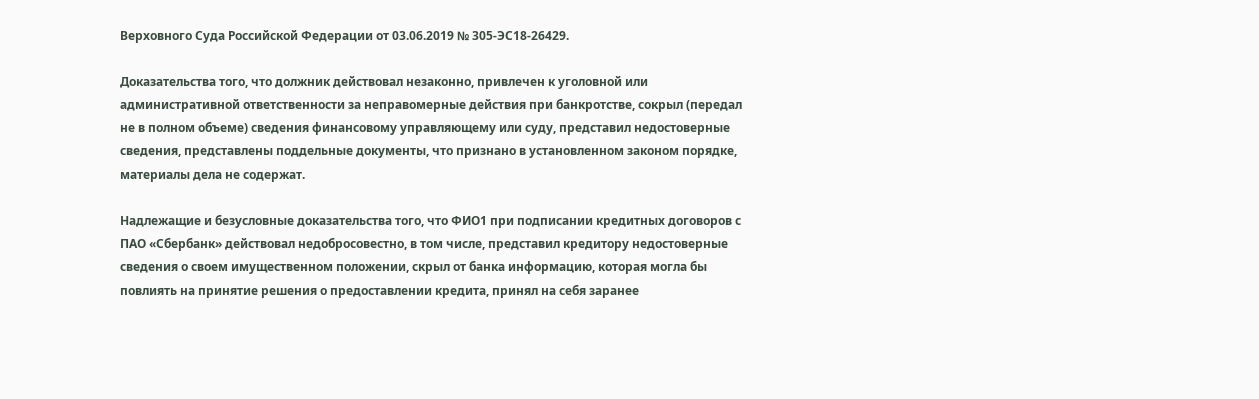Верховного Суда Российской Федерации от 03.06.2019 № 305-ЭС18-26429.

Доказательства того, что должник действовал незаконно, привлечен к уголовной или административной ответственности за неправомерные действия при банкротстве, сокрыл (передал не в полном объеме) сведения финансовому управляющему или суду, представил недостоверные сведения, представлены поддельные документы, что признано в установленном законом порядке, материалы дела не содержат.

Надлежащие и безусловные доказательства того, что ФИО1 при подписании кредитных договоров с ПАО «Сбербанк» действовал недобросовестно, в том числе, представил кредитору недостоверные сведения о своем имущественном положении, скрыл от банка информацию, которая могла бы повлиять на принятие решения о предоставлении кредита, принял на себя заранее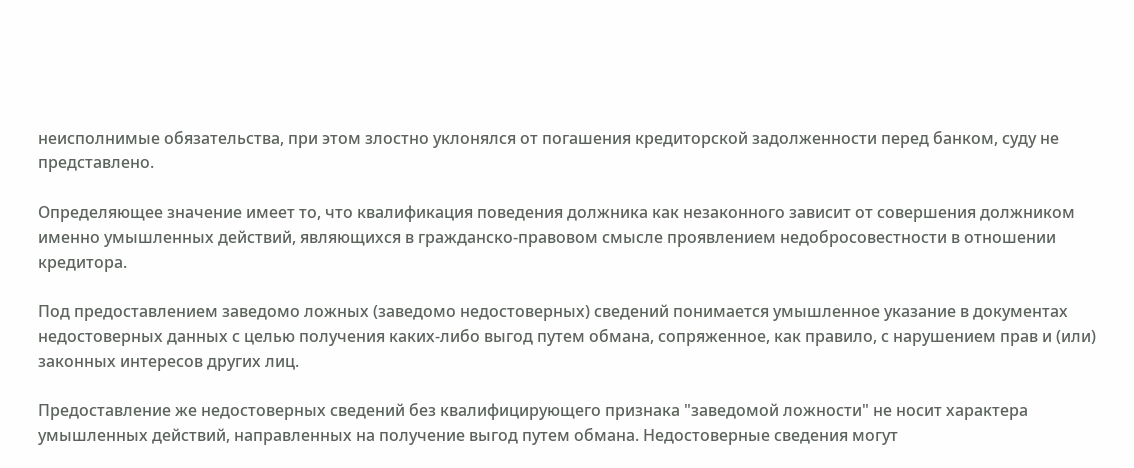неисполнимые обязательства, при этом злостно уклонялся от погашения кредиторской задолженности перед банком, суду не представлено.

Определяющее значение имеет то, что квалификация поведения должника как незаконного зависит от совершения должником именно умышленных действий, являющихся в гражданско-правовом смысле проявлением недобросовестности в отношении кредитора.

Под предоставлением заведомо ложных (заведомо недостоверных) сведений понимается умышленное указание в документах недостоверных данных с целью получения каких-либо выгод путем обмана, сопряженное, как правило, с нарушением прав и (или) законных интересов других лиц.

Предоставление же недостоверных сведений без квалифицирующего признака "заведомой ложности" не носит характера умышленных действий, направленных на получение выгод путем обмана. Недостоверные сведения могут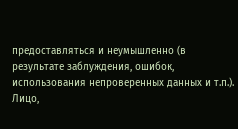предоставляться и неумышленно (в результате заблуждения, ошибок, использования непроверенных данных и т.п.). Лицо,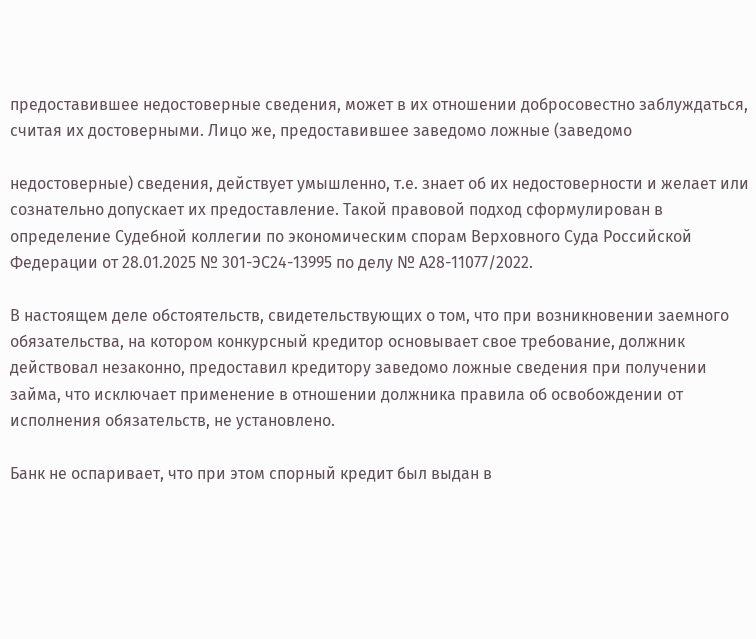предоставившее недостоверные сведения, может в их отношении добросовестно заблуждаться, считая их достоверными. Лицо же, предоставившее заведомо ложные (заведомо

недостоверные) сведения, действует умышленно, т.е. знает об их недостоверности и желает или сознательно допускает их предоставление. Такой правовой подход сформулирован в определение Судебной коллегии по экономическим спорам Верховного Суда Российской Федерации от 28.01.2025 № 301-ЭС24-13995 по делу № А28-11077/2022.

В настоящем деле обстоятельств, свидетельствующих о том, что при возникновении заемного обязательства, на котором конкурсный кредитор основывает свое требование, должник действовал незаконно, предоставил кредитору заведомо ложные сведения при получении займа, что исключает применение в отношении должника правила об освобождении от исполнения обязательств, не установлено.

Банк не оспаривает, что при этом спорный кредит был выдан в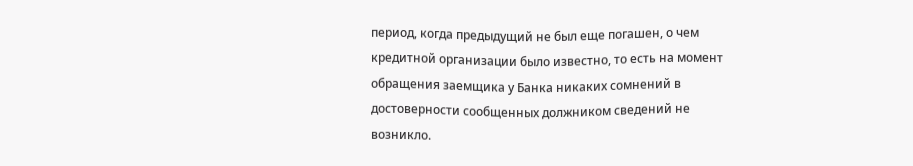период, когда предыдущий не был еще погашен, о чем кредитной организации было известно, то есть на момент обращения заемщика у Банка никаких сомнений в достоверности сообщенных должником сведений не возникло.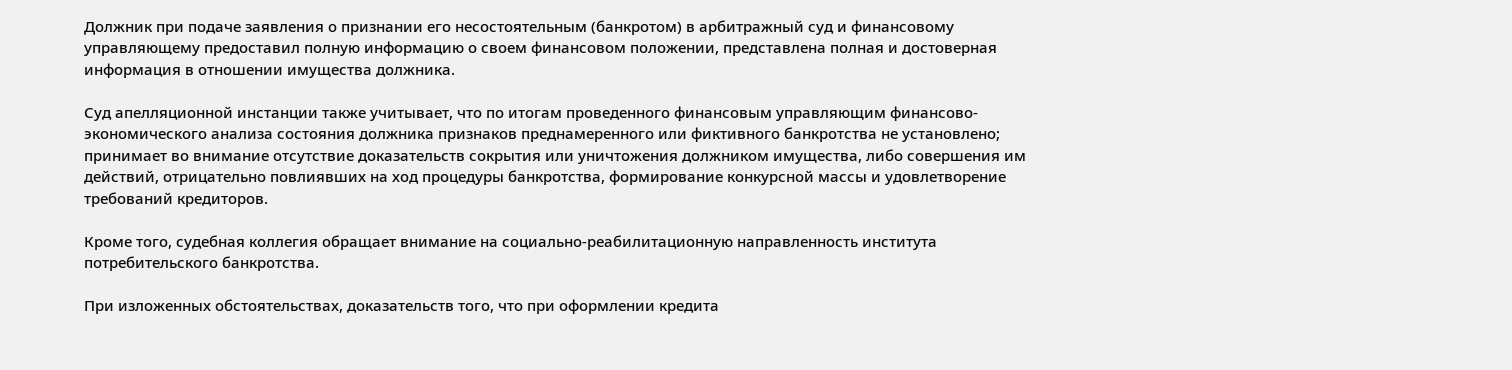Должник при подаче заявления о признании его несостоятельным (банкротом) в арбитражный суд и финансовому управляющему предоставил полную информацию о своем финансовом положении, представлена полная и достоверная информация в отношении имущества должника.

Суд апелляционной инстанции также учитывает, что по итогам проведенного финансовым управляющим финансово-экономического анализа состояния должника признаков преднамеренного или фиктивного банкротства не установлено; принимает во внимание отсутствие доказательств сокрытия или уничтожения должником имущества, либо совершения им действий, отрицательно повлиявших на ход процедуры банкротства, формирование конкурсной массы и удовлетворение требований кредиторов.

Кроме того, судебная коллегия обращает внимание на социально-реабилитационную направленность института потребительского банкротства.

При изложенных обстоятельствах, доказательств того, что при оформлении кредита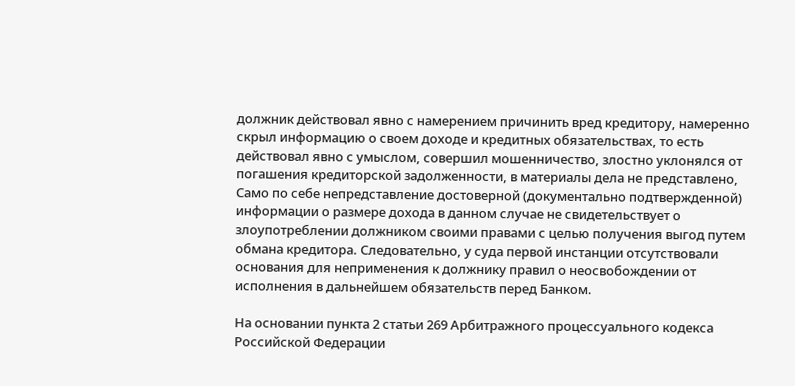должник действовал явно с намерением причинить вред кредитору, намеренно скрыл информацию о своем доходе и кредитных обязательствах, то есть действовал явно с умыслом, совершил мошенничество, злостно уклонялся от погашения кредиторской задолженности, в материалы дела не представлено, Само по себе непредставление достоверной (документально подтвержденной) информации о размере дохода в данном случае не свидетельствует о злоупотреблении должником своими правами с целью получения выгод путем обмана кредитора. Следовательно, у суда первой инстанции отсутствовали основания для неприменения к должнику правил о неосвобождении от исполнения в дальнейшем обязательств перед Банком.

На основании пункта 2 статьи 269 Арбитражного процессуального кодекса Российской Федерации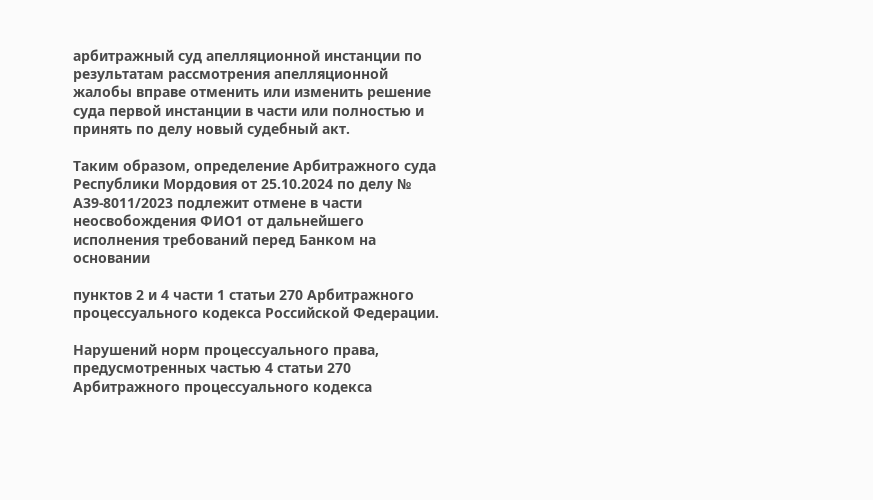арбитражный суд апелляционной инстанции по результатам рассмотрения апелляционной жалобы вправе отменить или изменить решение суда первой инстанции в части или полностью и принять по делу новый судебный акт.

Таким образом, определение Арбитражного суда Республики Мордовия от 25.10.2024 по делу № А39-8011/2023 подлежит отмене в части неосвобождения ФИО1 от дальнейшего исполнения требований перед Банком на основании

пунктов 2 и 4 части 1 статьи 270 Арбитражного процессуального кодекса Российской Федерации.

Нарушений норм процессуального права, предусмотренных частью 4 статьи 270 Арбитражного процессуального кодекса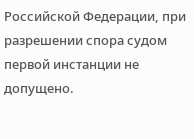Российской Федерации, при разрешении спора судом первой инстанции не допущено.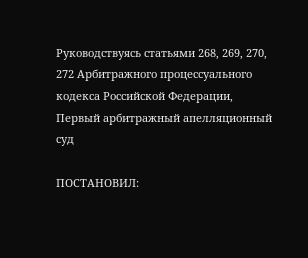Руководствуясь статьями 268, 269, 270, 272 Арбитражного процессуального кодекса Российской Федерации, Первый арбитражный апелляционный суд

ПОСТАНОВИЛ: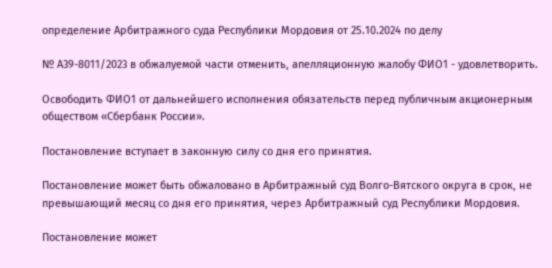определение Арбитражного суда Республики Мордовия от 25.10.2024 по делу

№ А39-8011/2023 в обжалуемой части отменить, апелляционную жалобу ФИО1 - удовлетворить.

Освободить ФИО1 от дальнейшего исполнения обязательств перед публичным акционерным обществом «Сбербанк России».

Постановление вступает в законную силу со дня его принятия.

Постановление может быть обжаловано в Арбитражный суд Волго-Вятского округа в срок, не превышающий месяц со дня его принятия, через Арбитражный суд Республики Мордовия.

Постановление может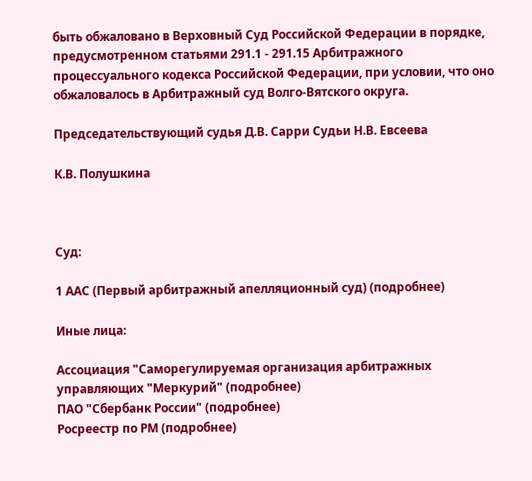быть обжаловано в Верховный Суд Российской Федерации в порядке, предусмотренном статьями 291.1 - 291.15 Арбитражного процессуального кодекса Российской Федерации, при условии, что оно обжаловалось в Арбитражный суд Волго-Вятского округа.

Председательствующий судья Д.В. Сарри Судьи Н.В. Евсеева

К.В. Полушкина



Суд:

1 ААС (Первый арбитражный апелляционный суд) (подробнее)

Иные лица:

Ассоциация "Саморегулируемая организация арбитражных управляющих "Меркурий" (подробнее)
ПАО "Сбербанк России" (подробнее)
Росреестр по РМ (подробнее)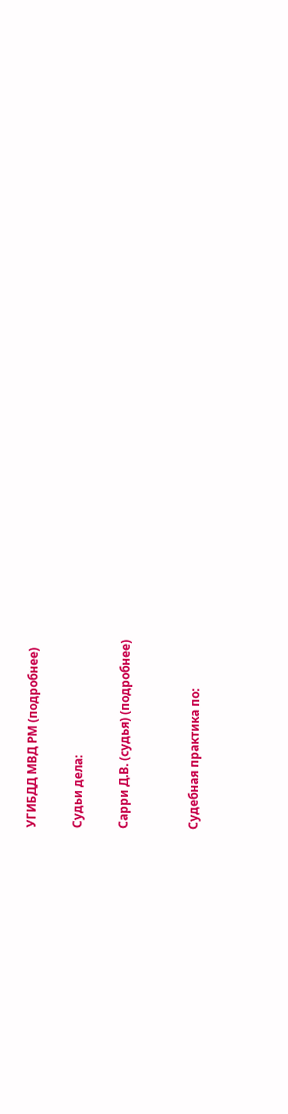УГИБДД МВД РМ (подробнее)

Судьи дела:

Сарри Д.В. (судья) (подробнее)


Судебная практика по: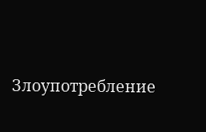Злоупотребление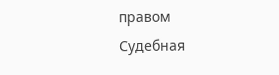правом
Судебная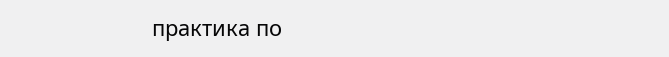практика по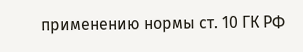применению нормы ст. 10 ГК РФ